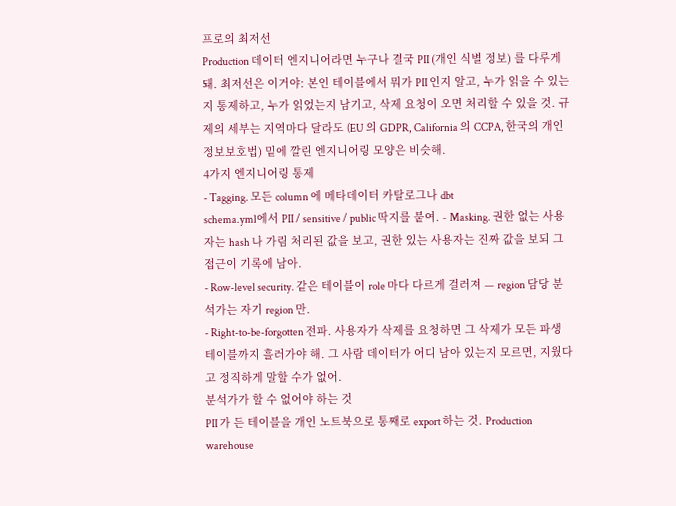프로의 최저선
Production 데이터 엔지니어라면 누구나 결국 PII (개인 식별 정보) 를 다루게 돼. 최저선은 이거야: 본인 테이블에서 뭐가 PII 인지 알고, 누가 읽을 수 있는지 통제하고, 누가 읽었는지 남기고, 삭제 요청이 오면 처리할 수 있을 것. 규제의 세부는 지역마다 달라도 (EU 의 GDPR, California 의 CCPA, 한국의 개인정보보호법) 밑에 깔린 엔지니어링 모양은 비슷해.
4가지 엔지니어링 통제
- Tagging. 모든 column 에 메타데이터 카탈로그나 dbt
schema.yml에서 PII / sensitive / public 딱지를 붙여. - Masking. 권한 없는 사용자는 hash 나 가림 처리된 값을 보고, 권한 있는 사용자는 진짜 값을 보되 그 접근이 기록에 남아.
- Row-level security. 같은 테이블이 role 마다 다르게 걸러져 — region 담당 분석가는 자기 region 만.
- Right-to-be-forgotten 전파. 사용자가 삭제를 요청하면 그 삭제가 모든 파생 테이블까지 흘러가야 해. 그 사람 데이터가 어디 남아 있는지 모르면, 지웠다고 정직하게 말할 수가 없어.
분석가가 할 수 없어야 하는 것
PII 가 든 테이블을 개인 노트북으로 통째로 export 하는 것. Production warehouse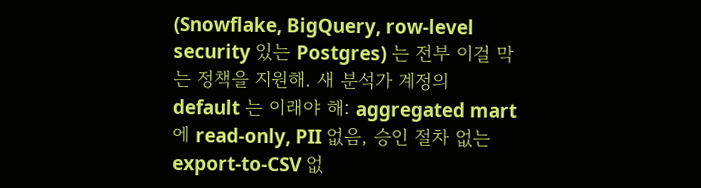(Snowflake, BigQuery, row-level security 있는 Postgres) 는 전부 이걸 막는 정책을 지원해. 새 분석가 계정의 default 는 이래야 해: aggregated mart 에 read-only, PII 없음, 승인 절차 없는 export-to-CSV 없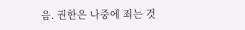음. 권한은 나중에 죄는 것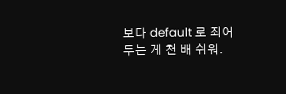보다 default 로 죄어 두는 게 천 배 쉬워.